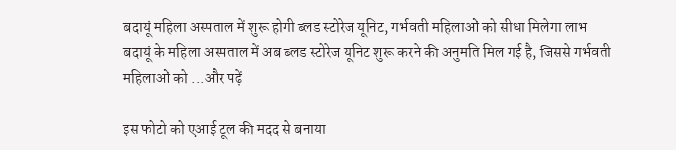बदायूं महिला अस्पताल में शुरू होगी ब्लड स्टोरेज यूनिट, गर्भवती महिलाओं को सीधा मिलेगा लाभ
बदायूं के महिला अस्पताल में अब ब्लड स्टोरेज यूनिट शुरू करने की अनुमति मिल गई है, जिससे गर्भवती महिलाओं को ...और पढ़ें

इस फोटो को एआई टूल की मदद से बनाया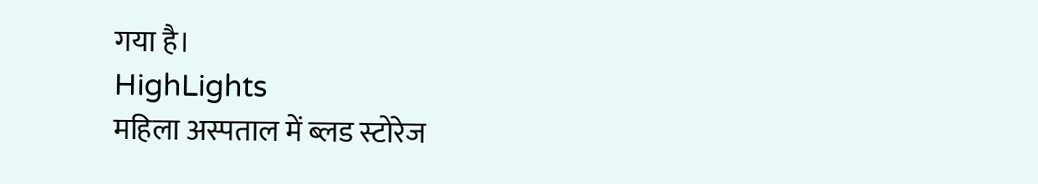गया है।
HighLights
महिला अस्पताल में ब्लड स्टोरेज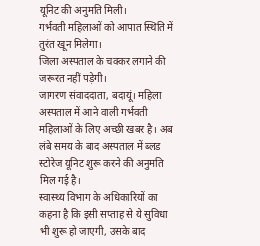यूनिट की अनुमति मिली।
गर्भवती महिलाओं को आपात स्थिति में तुरंत खून मिलेगा।
जिला अस्पताल के चक्कर लगाने की जरूरत नहीं पड़ेगी।
जागरण संवाददाता, बदायूं। महिला अस्पताल में आने वाली गर्भवती महिलाओं के लिए अच्छी खबर है। अब लंबे समय के बाद अस्पताल में ब्लड स्टोरेज यूनिट शुरू करने की अनुमति मिल गई है।
स्वास्थ्य विभाग के अधिकारियों का कहना है कि इसी सप्ताह से ये सुविधा भी शुरू हो जाएगी, उसके बाद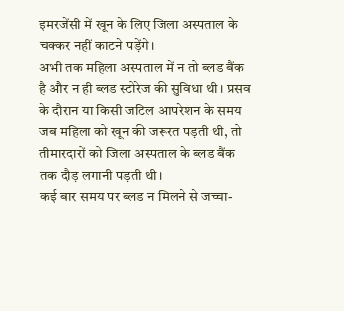इमरजेंसी में खून के लिए जिला अस्पताल के चक्कर नहीं काटने पड़ेंगे।
अभी तक महिला अस्पताल में न तो ब्लड बैंक है और न ही ब्लड स्टोरेज की सुविधा थी। प्रसव के दौरान या किसी जटिल आपरेशन के समय जब महिला को खून की जरूरत पड़ती थी, तो तीमारदारों को जिला अस्पताल के ब्लड बैंक तक दौड़ लगानी पड़ती थी।
कई बार समय पर ब्लड न मिलने से जच्चा-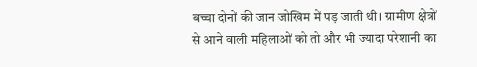बच्चा दोनों की जान जोखिम में पड़ जाती थी। ग्रामीण क्षेत्रों से आने वाली महिलाओं को तो और भी ज्यादा परेशानी का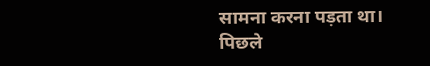सामना करना पड़ता था।
पिछले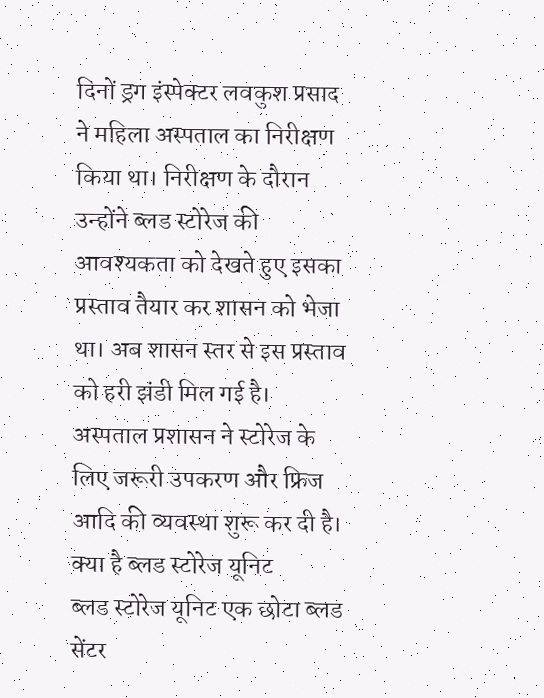दिनों ड्रग इंस्पेक्टर लवकुश प्रसाद ने महिला अस्पताल का निरीक्षण किया था। निरीक्षण के दौरान उन्होंने ब्लड स्टोरेज की आवश्यकता को देखते हुए इसका प्रस्ताव तैयार कर शासन को भेजा था। अब शासन स्तर से इस प्रस्ताव को हरी झंडी मिल गई है। अस्पताल प्रशासन ने स्टोरेज के लिए जरूरी उपकरण और फ्रिज आदि की व्यवस्था शुरू कर दी है।
क्या है ब्लड स्टोरेज यूनिट
ब्लड स्टोरेज यूनिट एक छोटा ब्लड सेंटर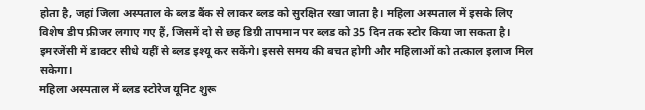होता है, जहां जिला अस्पताल के ब्लड बैंक से लाकर ब्लड को सुरक्षित रखा जाता है। महिला अस्पताल में इसके लिए विशेष डीप फ्रीजर लगाए गए हैं, जिसमें दो से छह डिग्री तापमान पर ब्लड को 35 दिन तक स्टोर किया जा सकता है। इमरजेंसी में डाक्टर सीधे यहीं से ब्लड इश्यू कर सकेंगे। इससे समय की बचत होगी और महिलाओं को तत्काल इलाज मिल सकेगा।
महिला अस्पताल में ब्लड स्टोरेज यूनिट शुरू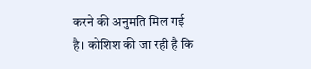करने की अनुमति मिल गई है। कोशिश की जा रही है कि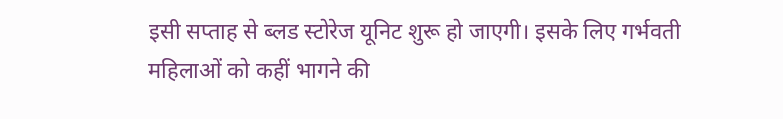इसी सप्ताह से ब्लड स्टोरेज यूनिट शुरू हो जाएगी। इसके लिए गर्भवती महिलाओं को कहीं भागने की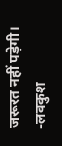जरूरत नहीं पड़ेगी। -लवकुश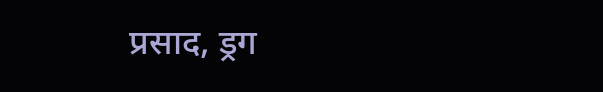प्रसाद, ड्रग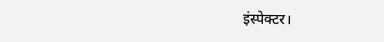इंस्पेक्टर।